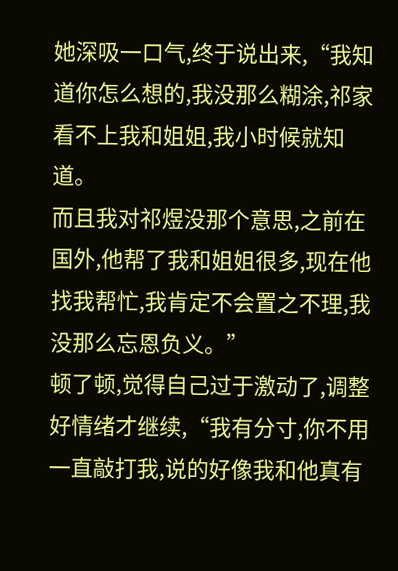她深吸一口气,终于说出来,“我知道你怎么想的,我没那么糊涂,祁家看不上我和姐姐,我小时候就知道。
而且我对祁煜没那个意思,之前在国外,他帮了我和姐姐很多,现在他找我帮忙,我肯定不会置之不理,我没那么忘恩负义。”
顿了顿,觉得自己过于激动了,调整好情绪才继续,“我有分寸,你不用一直敲打我,说的好像我和他真有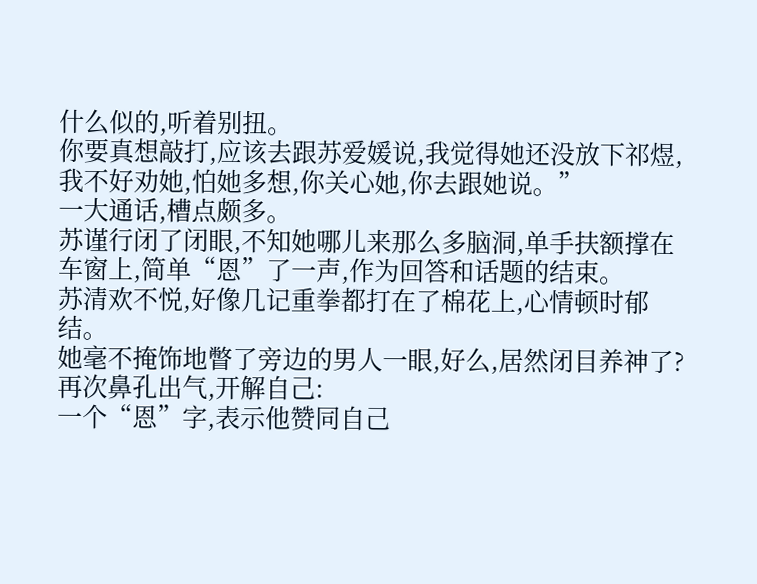什么似的,听着别扭。
你要真想敲打,应该去跟苏爱媛说,我觉得她还没放下祁煜,我不好劝她,怕她多想,你关心她,你去跟她说。”
一大通话,槽点颇多。
苏谨行闭了闭眼,不知她哪儿来那么多脑洞,单手扶额撑在车窗上,简单“恩”了一声,作为回答和话题的结束。
苏清欢不悦,好像几记重拳都打在了棉花上,心情顿时郁结。
她毫不掩饰地瞥了旁边的男人一眼,好么,居然闭目养神了?
再次鼻孔出气,开解自己:
一个“恩”字,表示他赞同自己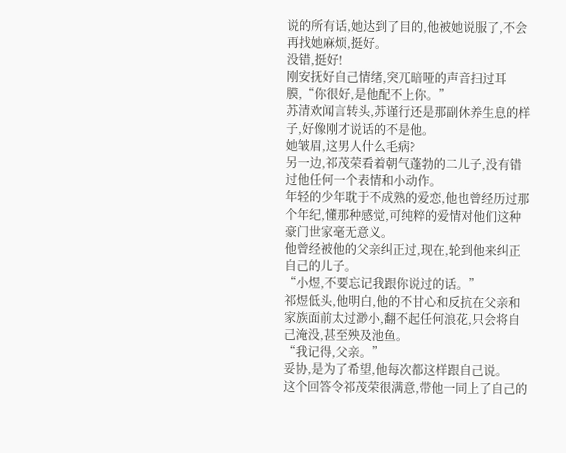说的所有话,她达到了目的,他被她说服了,不会再找她麻烦,挺好。
没错,挺好!
刚安抚好自己情绪,突兀暗哑的声音扫过耳膜,“你很好,是他配不上你。”
苏清欢闻言转头,苏谨行还是那副休养生息的样子,好像刚才说话的不是他。
她皱眉,这男人什么毛病?
另一边,祁茂荣看着朝气蓬勃的二儿子,没有错过他任何一个表情和小动作。
年轻的少年耽于不成熟的爱恋,他也曾经历过那个年纪,懂那种感觉,可纯粹的爱情对他们这种豪门世家毫无意义。
他曾经被他的父亲纠正过,现在,轮到他来纠正自己的儿子。
“小煜,不要忘记我跟你说过的话。”
祁煜低头,他明白,他的不甘心和反抗在父亲和家族面前太过渺小,翻不起任何浪花,只会将自己淹没,甚至殃及池鱼。
“我记得,父亲。”
妥协,是为了希望,他每次都这样跟自己说。
这个回答令祁茂荣很满意,带他一同上了自己的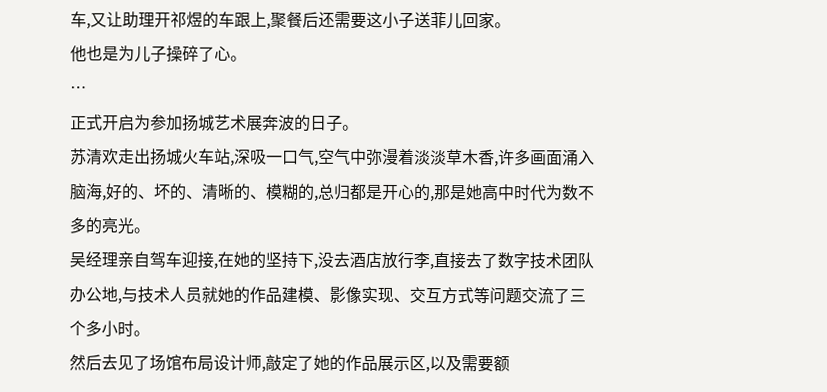车,又让助理开祁煜的车跟上,聚餐后还需要这小子送菲儿回家。
他也是为儿子操碎了心。
…
正式开启为参加扬城艺术展奔波的日子。
苏清欢走出扬城火车站,深吸一口气,空气中弥漫着淡淡草木香,许多画面涌入脑海,好的、坏的、清晰的、模糊的,总归都是开心的,那是她高中时代为数不多的亮光。
吴经理亲自驾车迎接,在她的坚持下,没去酒店放行李,直接去了数字技术团队办公地,与技术人员就她的作品建模、影像实现、交互方式等问题交流了三个多小时。
然后去见了场馆布局设计师,敲定了她的作品展示区,以及需要额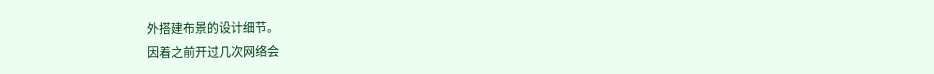外搭建布景的设计细节。
因着之前开过几次网络会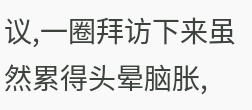议,一圈拜访下来虽然累得头晕脑胀,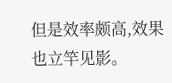但是效率颇高,效果也立竿见影。